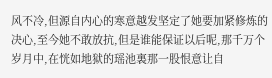风不冷,但源自内心的寒意越发坚定了她要加紧修炼的决心,至今她不敢放抗,但是谁能保证以后呢,那千万个岁月中,在恍如地狱的瑶池裏那一股恨意让自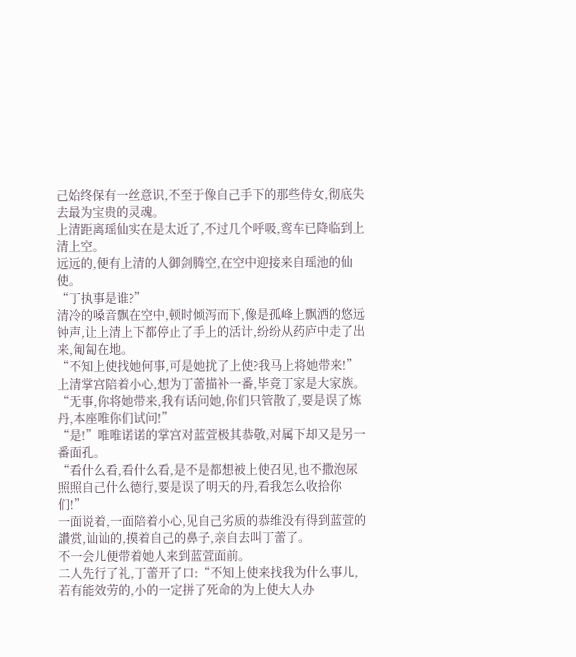己始终保有一丝意识,不至于像自己手下的那些侍女,彻底失去最为宝贵的灵魂。
上清距离瑶仙实在是太近了,不过几个呼吸,鸾车已降临到上清上空。
远远的,便有上清的人御剑腾空,在空中迎接来自瑶池的仙使。
“丁执事是谁?”
清冷的嗓音飘在空中,顿时倾泻而下,像是孤峰上飘洒的悠远钟声,让上清上下都停止了手上的活计,纷纷从药庐中走了出来,匍匐在地。
“不知上使找她何事,可是她扰了上使?我马上将她带来!”上清掌宫陪着小心,想为丁蕾描补一番,毕竟丁家是大家族。
“无事,你将她带来,我有话问她,你们只管散了,要是误了炼丹,本座唯你们试问!”
“是!”唯唯诺诺的掌宫对蓝萱极其恭敬,对属下却又是另一番面孔。
“看什么看,看什么看,是不是都想被上使召见,也不撒泡尿照照自己什么德行,要是误了明天的丹,看我怎么收拾你们!”
一面说着,一面陪着小心,见自己劣质的恭维没有得到蓝萱的讚赏,讪讪的,摸着自己的鼻子,亲自去叫丁蕾了。
不一会儿便带着她人来到蓝萱面前。
二人先行了礼,丁蕾开了口:“不知上使来找我为什么事儿,若有能效劳的,小的一定拼了死命的为上使大人办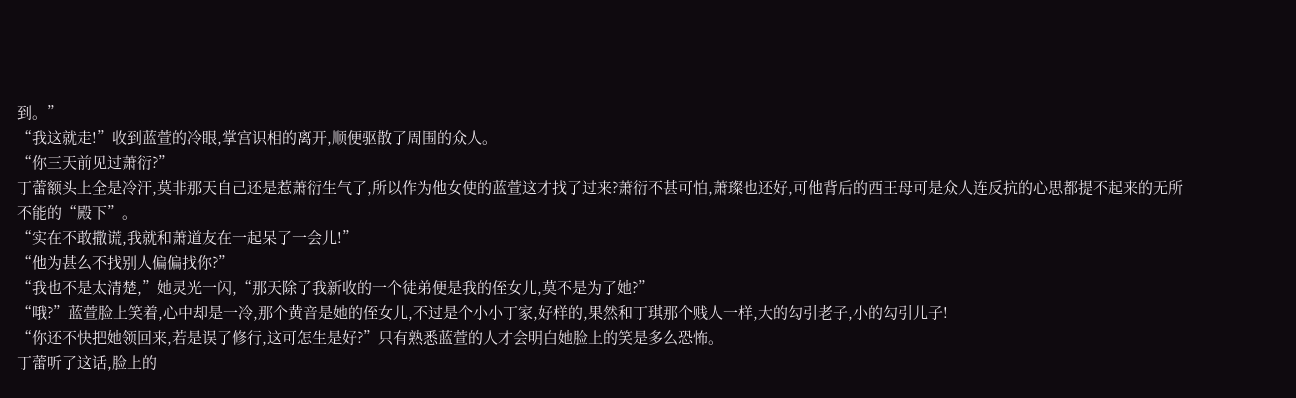到。”
“我这就走!”收到蓝萱的冷眼,掌宫识相的离开,顺便驱散了周围的众人。
“你三天前见过萧衍?”
丁蕾额头上全是冷汗,莫非那天自己还是惹萧衍生气了,所以作为他女使的蓝萱这才找了过来?萧衍不甚可怕,萧璨也还好,可他背后的西王母可是众人连反抗的心思都提不起来的无所不能的“殿下”。
“实在不敢撒谎,我就和萧道友在一起呆了一会儿!”
“他为甚么不找别人偏偏找你?”
“我也不是太清楚,”她灵光一闪,“那天除了我新收的一个徒弟便是我的侄女儿,莫不是为了她?”
“哦?”蓝萱脸上笑着,心中却是一冷,那个黄音是她的侄女儿,不过是个小小丁家,好样的,果然和丁琪那个贱人一样,大的勾引老子,小的勾引儿子!
“你还不快把她领回来,若是误了修行,这可怎生是好?”只有熟悉蓝萱的人才会明白她脸上的笑是多么恐怖。
丁蕾听了这话,脸上的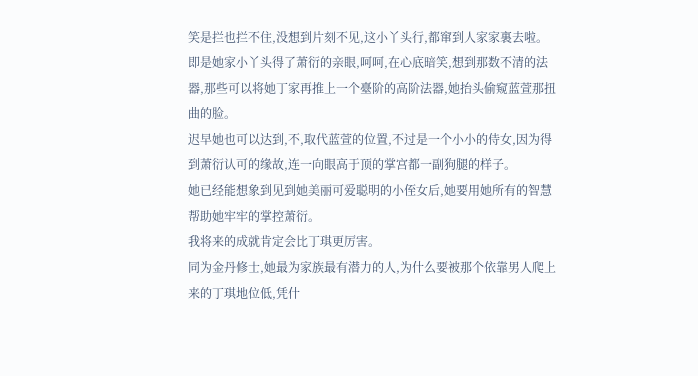笑是拦也拦不住,没想到片刻不见,这小丫头行,都窜到人家家裏去啦。
即是她家小丫头得了萧衍的亲眼,呵呵,在心底暗笑,想到那数不清的法器,那些可以将她丁家再推上一个臺阶的高阶法器,她抬头偷窥蓝萱那扭曲的脸。
迟早她也可以达到,不,取代蓝萱的位置,不过是一个小小的侍女,因为得到萧衍认可的缘故,连一向眼高于顶的掌宫都一副狗腿的样子。
她已经能想象到见到她美丽可爱聪明的小侄女后,她要用她所有的智慧帮助她牢牢的掌控萧衍。
我将来的成就肯定会比丁琪更厉害。
同为金丹修士,她最为家族最有潜力的人,为什么要被那个依靠男人爬上来的丁琪地位低,凭什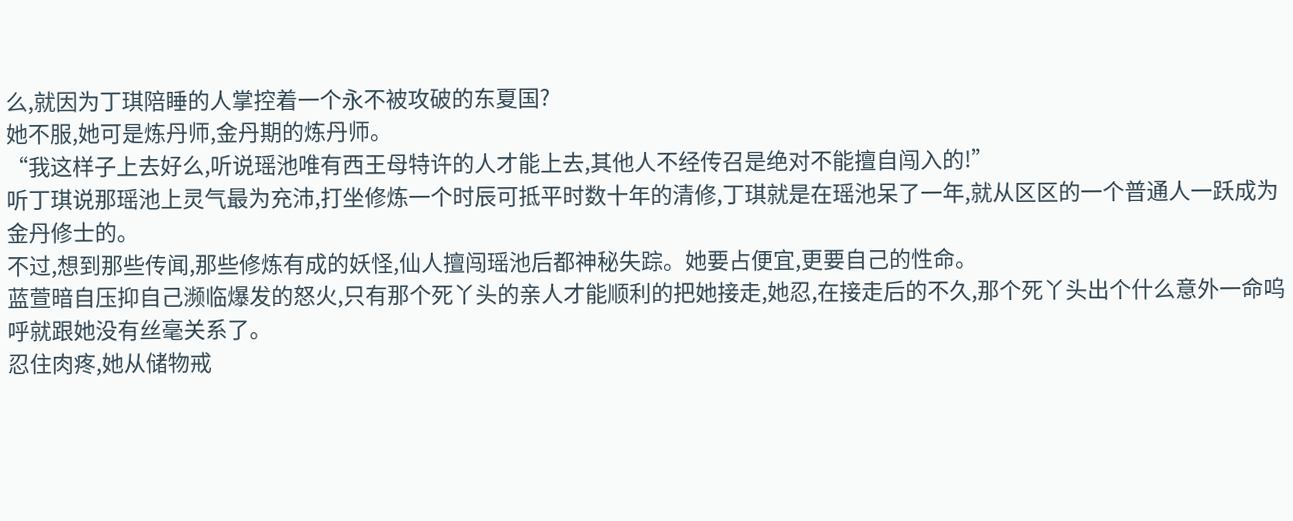么,就因为丁琪陪睡的人掌控着一个永不被攻破的东夏国?
她不服,她可是炼丹师,金丹期的炼丹师。
“我这样子上去好么,听说瑶池唯有西王母特许的人才能上去,其他人不经传召是绝对不能擅自闯入的!”
听丁琪说那瑶池上灵气最为充沛,打坐修炼一个时辰可抵平时数十年的清修,丁琪就是在瑶池呆了一年,就从区区的一个普通人一跃成为金丹修士的。
不过,想到那些传闻,那些修炼有成的妖怪,仙人擅闯瑶池后都神秘失踪。她要占便宜,更要自己的性命。
蓝萱暗自压抑自己濒临爆发的怒火,只有那个死丫头的亲人才能顺利的把她接走,她忍,在接走后的不久,那个死丫头出个什么意外一命呜呼就跟她没有丝毫关系了。
忍住肉疼,她从储物戒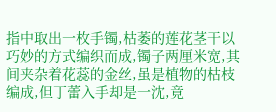指中取出一枚手镯,枯萎的莲花茎干以巧妙的方式编织而成,镯子两厘米宽,其间夹杂着花蕊的金丝,虽是植物的枯枝编成,但丁蕾入手却是一沈,竟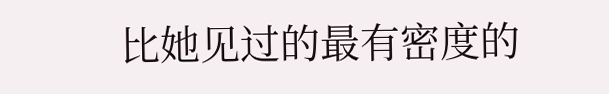比她见过的最有密度的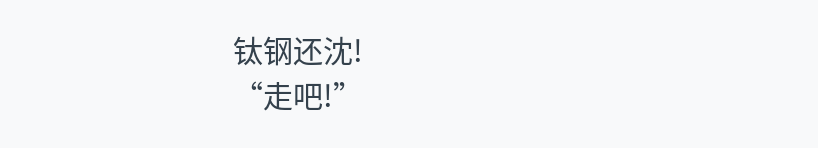钛钢还沈!
“走吧!”